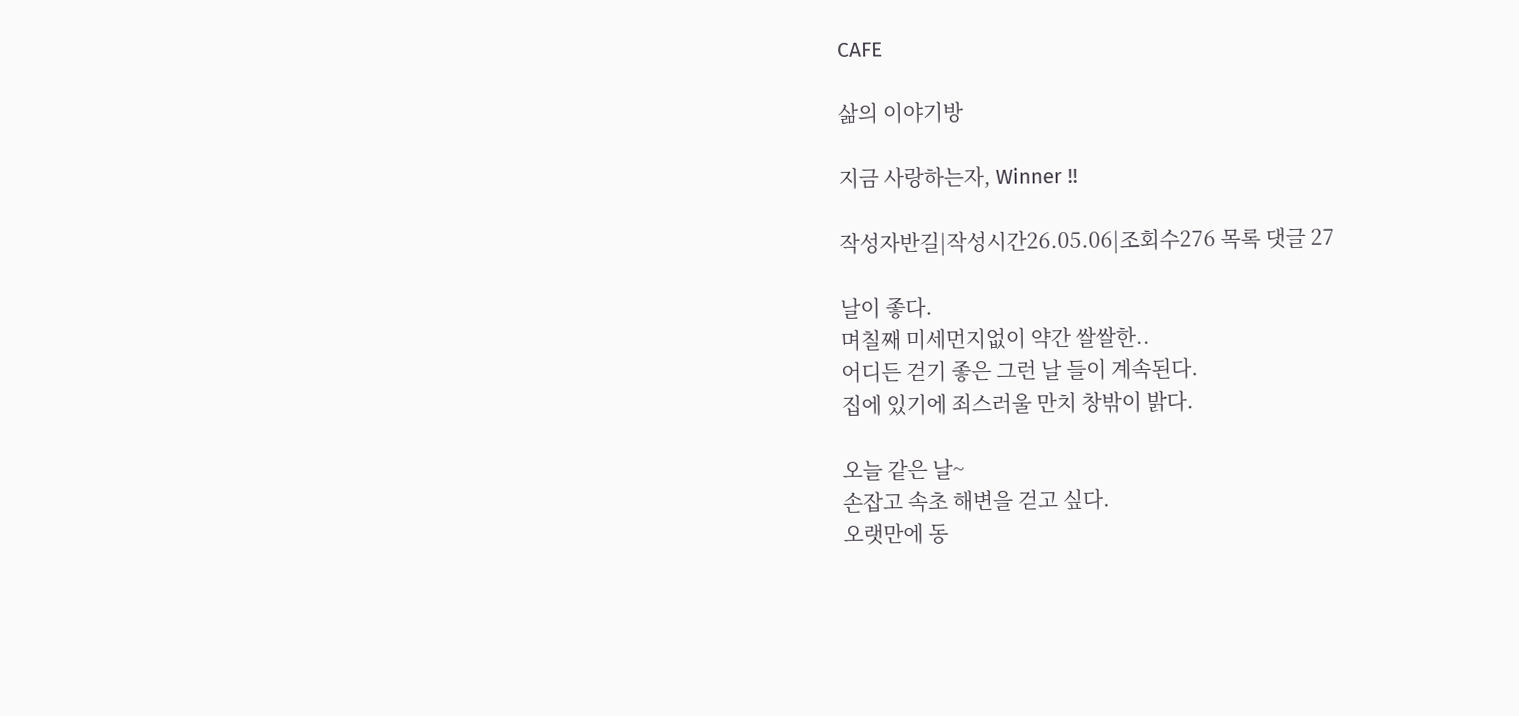CAFE

삶의 이야기방

지금 사랑하는자, Winner !!

작성자반길|작성시간26.05.06|조회수276 목록 댓글 27

날이 좋다.
며칠째 미세먼지없이 약간 쌀쌀한..
어디든 걷기 좋은 그런 날 들이 계속된다.
집에 있기에 죄스러울 만치 창밖이 밝다.

오늘 같은 날~
손잡고 속초 해변을 걷고 싶다.
오랫만에 동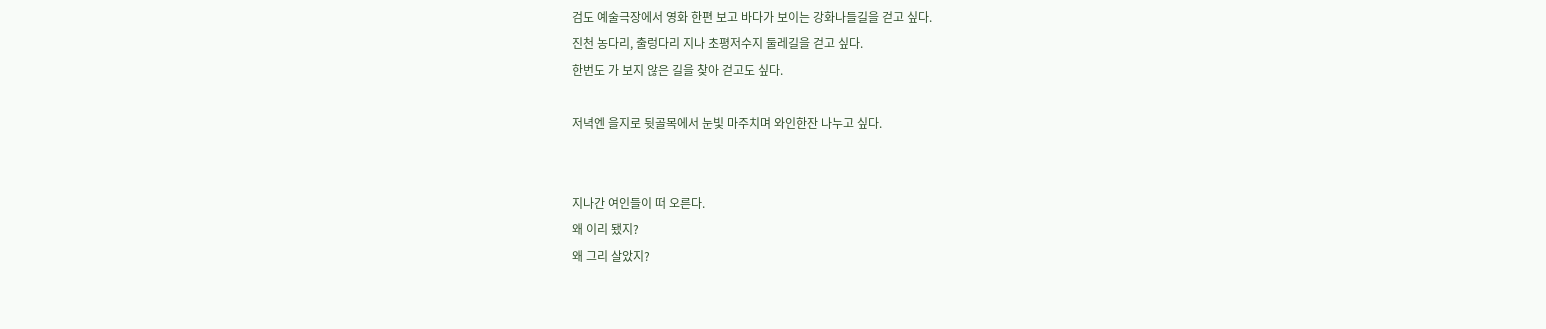검도 예술극장에서 영화 한편 보고 바다가 보이는 강화나들길을 걷고 싶다.
진천 농다리, 출렁다리 지나 초평저수지 둘레길을 걷고 싶다.
한번도 가 보지 않은 길을 찾아 걷고도 싶다.

저녁엔 을지로 뒷골목에서 눈빛 마주치며 와인한잔 나누고 싶다.


지나간 여인들이 떠 오른다.
왜 이리 됐지?
왜 그리 살았지?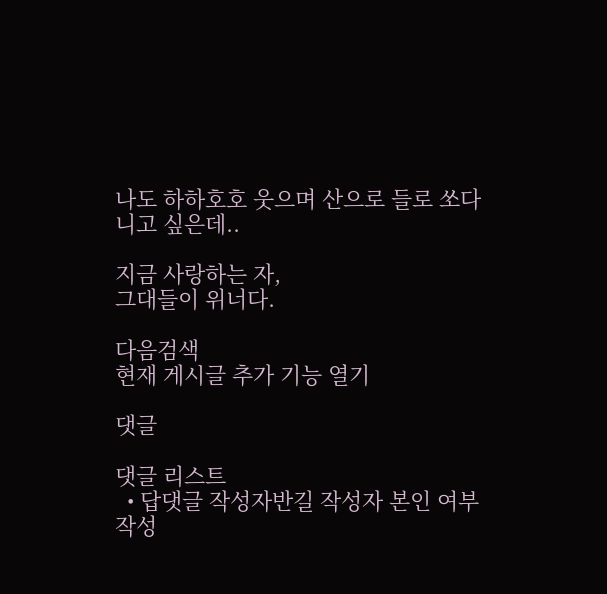나도 하하호호 웃으며 산으로 들로 쏘다니고 싶은데..

지금 사랑하는 자,
그대들이 위너다.

다음검색
현재 게시글 추가 기능 열기

댓글

댓글 리스트
  • 답댓글 작성자반길 작성자 본인 여부 작성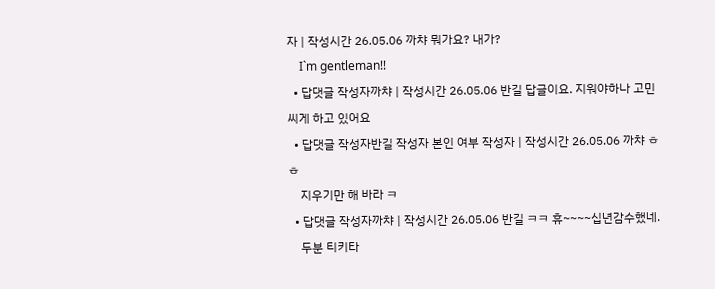자 | 작성시간 26.05.06 까챠 뭐가요? 내가?
    I`m gentleman!!
  • 답댓글 작성자까챠 | 작성시간 26.05.06 반길 답글이요. 지워야하나 고민 씨게 하고 있어요
  • 답댓글 작성자반길 작성자 본인 여부 작성자 | 작성시간 26.05.06 까챠 ㅎㅎ
    지우기만 해 바라 ㅋ
  • 답댓글 작성자까챠 | 작성시간 26.05.06 반길 ㅋㅋ 휴~~~~십년감수했네.
    두분 티키타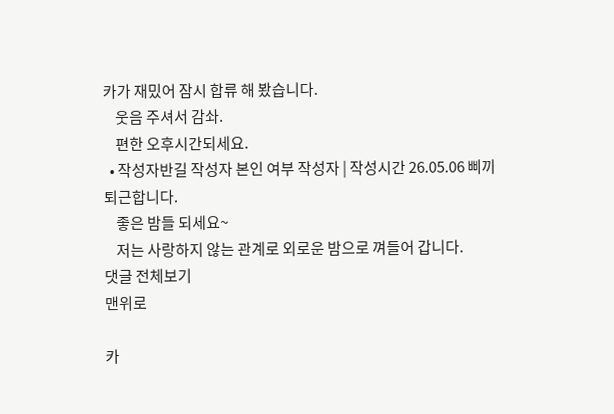카가 재밌어 잠시 합류 해 봤습니다.
    웃음 주셔서 감솨.
    편한 오후시간되세요.
  • 작성자반길 작성자 본인 여부 작성자 | 작성시간 26.05.06 삐끼 퇴근합니다.
    좋은 밤들 되세요~
    저는 사랑하지 않는 관계로 외로운 밤으로 껴들어 갑니다.
댓글 전체보기
맨위로

카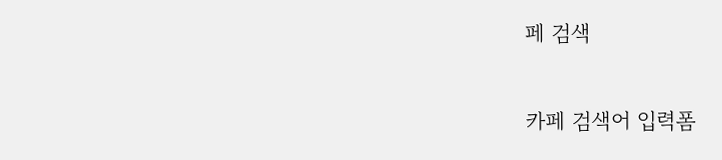페 검색

카페 검색어 입력폼